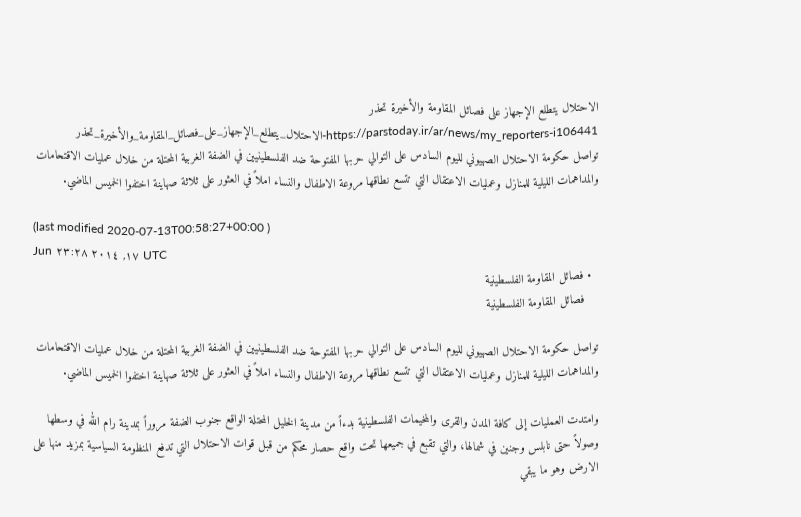الاحتلال يتطلع الإجهاز على فصائل المقاومة والأخيرة تحذر
https://parstoday.ir/ar/news/my_reporters-i106441-الاحتلال_يتطلع_الإجهاز_على_فصائل_المقاومة_والأخيرة_تحذر
تواصل حكومة الاحتلال الصهيوني لليوم السادس على التوالي حربها المفتوحة ضد الفلسطينيين في الضفة الغربية المحتلة من خلال عمليات الاقتحامات والمداهمات الليلية للمنازل وعمليات الاعتقال التي تتسع نطاقها مروعة الاطفال والنساء املاً في العثور على ثلاثة صهاينة اختفوا الخميس الماضي.

(last modified 2020-07-13T00:58:27+00:00 )
Jun ١٧, ٢٠١٤ ٢٣:٢٨ UTC
  • فصائل المقاومة الفلسطينية
    فصائل المقاومة الفلسطينية

تواصل حكومة الاحتلال الصهيوني لليوم السادس على التوالي حربها المفتوحة ضد الفلسطينيين في الضفة الغربية المحتلة من خلال عمليات الاقتحامات والمداهمات الليلية للمنازل وعمليات الاعتقال التي تتسع نطاقها مروعة الاطفال والنساء املاً في العثور على ثلاثة صهاينة اختفوا الخميس الماضي.

وامتدت العمليات إلى كافة المدن والقرى والمخيمات الفلسطينية بدءاً من مدينة الخليل المحتلة الواقع جنوب الضفة مروراً بمدينة رام الله في وسطها وصولاً حتى نابلس وجنين في شمالها، والتي تقبع في جميعها تحت واقع حصار محكم من قبل قوات الاحتلال التي تدفع المنظومة السياسية بمزيد منها على الارض وهو ما يبقي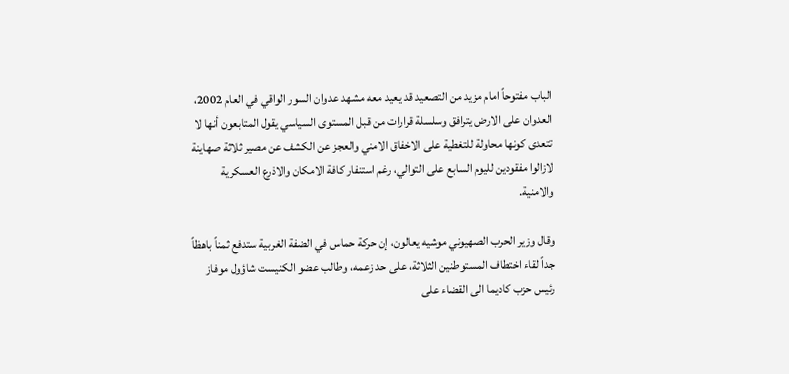الباب مفتوحاً امام مزيد من التصعيد قد يعيد معه مشهد عدوان السور الواقي في العام 2002، العدوان على الارض يترافق وسلسلة قرارات من قبل المستوى السياسي يقول المتابعون أنها لا تتعدى كونها محاولة للتغطية على الاخفاق الامني والعجز عن الكشف عن مصير ثلاثة صهاينة لازالوا مفقودين لليوم السابع على التوالي، رغم استنفار كافة الامكان والاذرع العسكرية والامنية.

وقال وزير الحرب الصهيوني موشيه يعالون، إن حركة حماس في الضفة الغربية ستدفع ثمناً باهظاً جداً لقاء اختطاف المستوطنين الثلاثة، على حد زعمه، وطالب عضو الكنيست شاؤول موفاز رئيس حزب كاديما الى القضاء على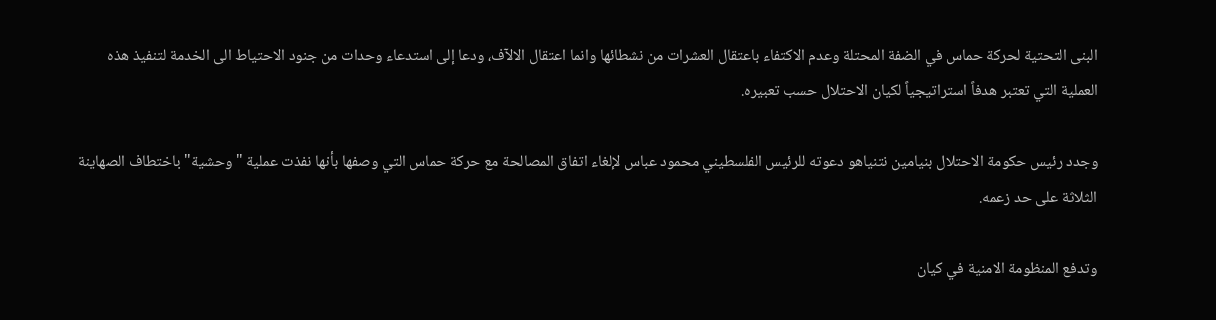البنى التحتية لحركة حماس في الضفة المحتلة وعدم الاكتفاء باعتقال العشرات من نشطائها وانما اعتقال الالآف، ودعا إلى استدعاء وحدات من جنود الاحتياط الى الخدمة لتنفيذ هذه العملية التي تعتبر هدفاً استراتيجياً لكيان الاحتلال حسب تعبيره.

وجدد رئيس حكومة الاحتلال بنيامين نتنياهو دعوته للرئيس الفلسطيني محمود عباس لإلغاء اتفاق المصالحة مع حركة حماس التي وصفها بأنها نفذت عملية "وحشية" باختطاف الصهاينة الثلاثة على حد زعمه.

وتدفع المنظومة الامنية في كيان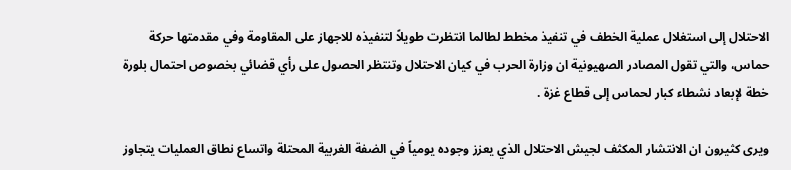الاحتلال إلى استغلال عملية الخطف في تنفيذ مخطط لطالما انتظرت طويلاً لتنفيذه للاجهاز على المقاومة وفي مقدمتها حركة حماس، والتي تقول المصادر الصهيونية ان وزارة الحرب في كيان الاحتلال وتنتظر الحصول على رأي قضائي بخصوص احتمال بلورة خطة لإبعاد نشطاء كبار لحماس إلى قطاع غزة .

ويرى كثيرون ان الانتشار المكثف لجيش الاحتلال الذي يعزز وجوده يومياً في الضفة الغربية المحتلة واتساع نطاق العمليات يتجاوز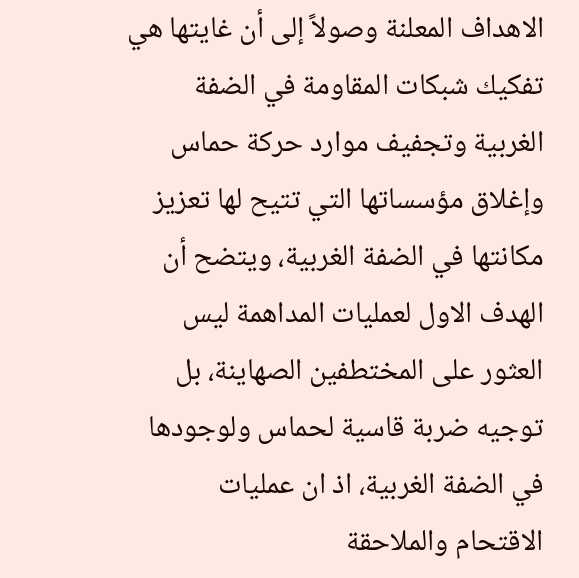الاهداف المعلنة وصولاً إلى أن غايتها هي تفكيك شبكات المقاومة في الضفة الغربية وتجفيف موارد حركة حماس وإغلاق مؤسساتها التي تتيح لها تعزيز مكانتها في الضفة الغربية، ويتضح أن الهدف الاول لعمليات المداهمة ليس العثور على المختطفين الصهاينة، بل توجيه ضربة قاسية لحماس ولوجودها في الضفة الغربية، اذ ان عمليات الاقتحام والملاحقة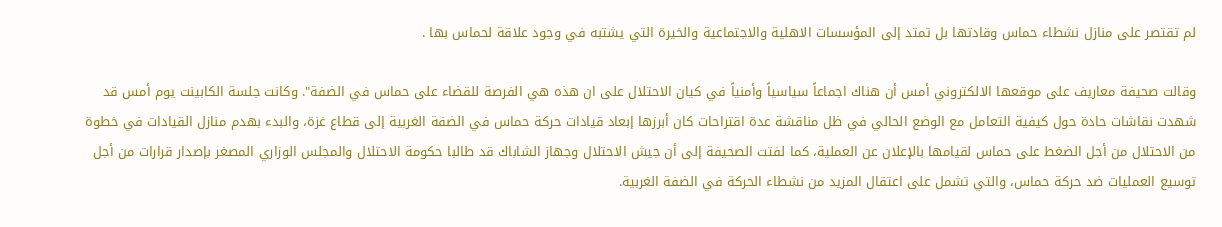لم تقتصر على منازل نشطاء حماس وقادتها بل تمتد إلى المؤسسات الاهلية والاجتماعية والخيرة التي يشتبه في وجود علاقة لحماس بها .

وقالت صحيفة معاريف على موقعها الالكتروني أمس أن هناك اجماعاً سياسياً وأمنياً في كيان الاحتلال على ان هذه هي الفرصة للقضاء على حماس في الضفة". وكانت جلسة الكابينت يوم أمس قد شهدت نقاشات حادة حول كيفية التعامل مع الوضع الحالي في ظل مناقشة عدة اقتراحات كان أبرزها إبعاد قيادات حركة حماس في الضفة الغربية إلى قطاع غزة، والبدء بهدم منازل القيادات في خطوة من الاحتلال من أجل الضغط على حماس لقيامها بالإعلان عن العملية، كما لفتت الصحيفة إلى أن جيش الاحتلال وجهاز الشاباك قد طالبا حكومة الاحتلال والمجلس الوزاري المصغر بإصدار قرارات من أجل توسيع العمليات ضد حركة حماس، والتي تشمل على اعتقال المزيد من نشطاء الحركة في الضفة الغربية.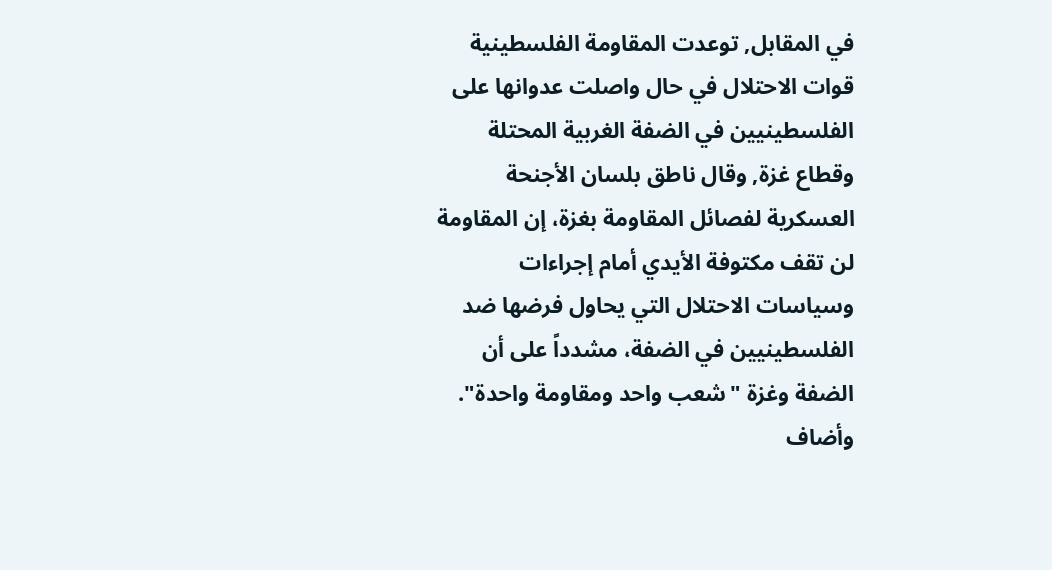في المقابل, توعدت المقاومة الفلسطينية قوات الاحتلال في حال واصلت عدوانها على الفلسطينيين في الضفة الغربية المحتلة وقطاع غزة, وقال ناطق بلسان الأجنحة العسكرية لفصائل المقاومة بغزة، إن المقاومة لن تقف مكتوفة الأيدي أمام إجراءات وسياسات الاحتلال التي يحاول فرضها ضد الفلسطينيين في الضفة، مشدداً على أن الضفة وغزة "شعب واحد ومقاومة واحدة". وأضاف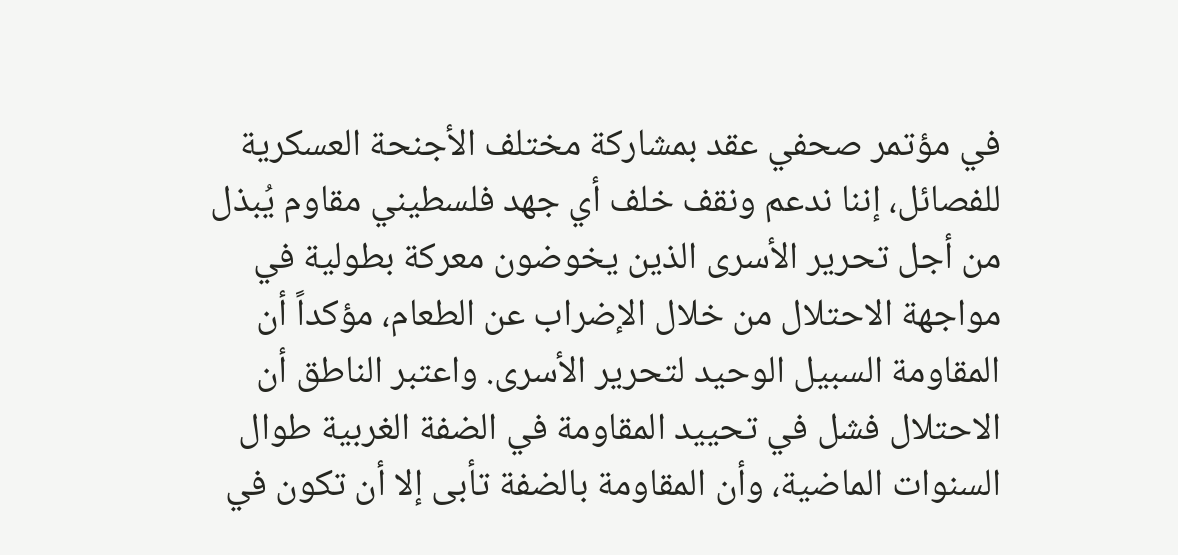في مؤتمر صحفي عقد بمشاركة مختلف الأجنحة العسكرية للفصائل، إننا ندعم ونقف خلف أي جهد فلسطيني مقاوم يُبذل من أجل تحرير الأسرى الذين يخوضون معركة بطولية في مواجهة الاحتلال من خلال الإضراب عن الطعام، مؤكداً أن المقاومة السبيل الوحيد لتحرير الأسرى. واعتبر الناطق أن الاحتلال فشل في تحييد المقاومة في الضفة الغربية طوال السنوات الماضية، وأن المقاومة بالضفة تأبى إلا أن تكون في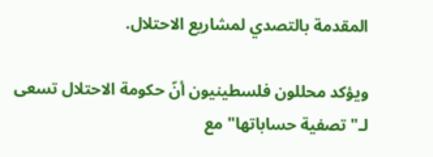المقدمة بالتصدي لمشاريع الاحتلال.

ويؤكد محللون فلسطينيون أنّ حكومة الاحتلال تسعى لـ"تصفية حساباتها" مع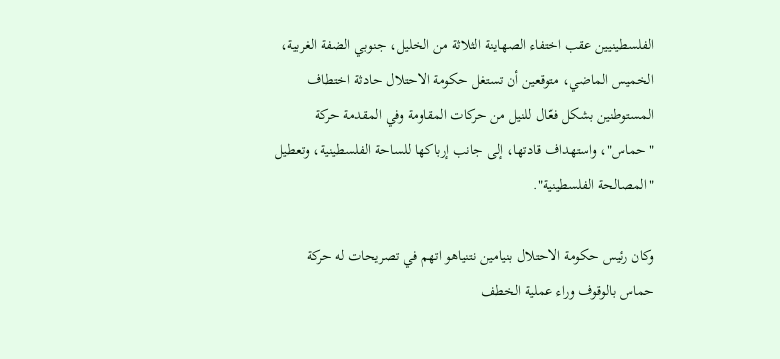الفلسطينيين عقب اختفاء الصهاينة الثلاثة من الخليل، جنوبي الضفة الغربية، الخميس الماضي، متوقعين أن تستغل حكومة الاحتلال حادثة اختطاف المستوطنين بشكل فعّال للنيل من حركات المقاومة وفي المقدمة حركة "حماس"، واستهداف قادتها، إلى جانب إرباكها للساحة الفلسطينية، وتعطيل "المصالحة الفلسطينية".

وكان رئيس حكومة الاحتلال بنيامين نتنياهو اتهم في تصريحات له حركة حماس بالوقوف وراء عملية الخطف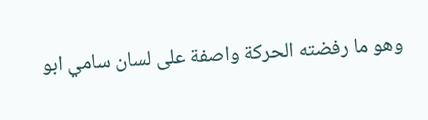وهو ما رفضته الحركة واصفة على لسان سامي ابو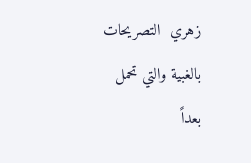زهري  التصريحات بالغبية والتي تحمل بعداً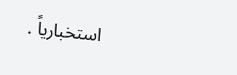استخبارياً .